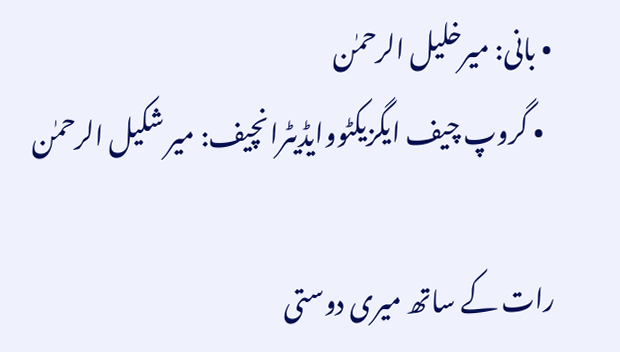• بانی: میرخلیل الرحمٰن
  • گروپ چیف ایگزیکٹووایڈیٹرانچیف: میر شکیل الرحمٰن

رات کے ساتھ میری دوستی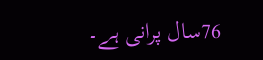76سال پرانی ہے۔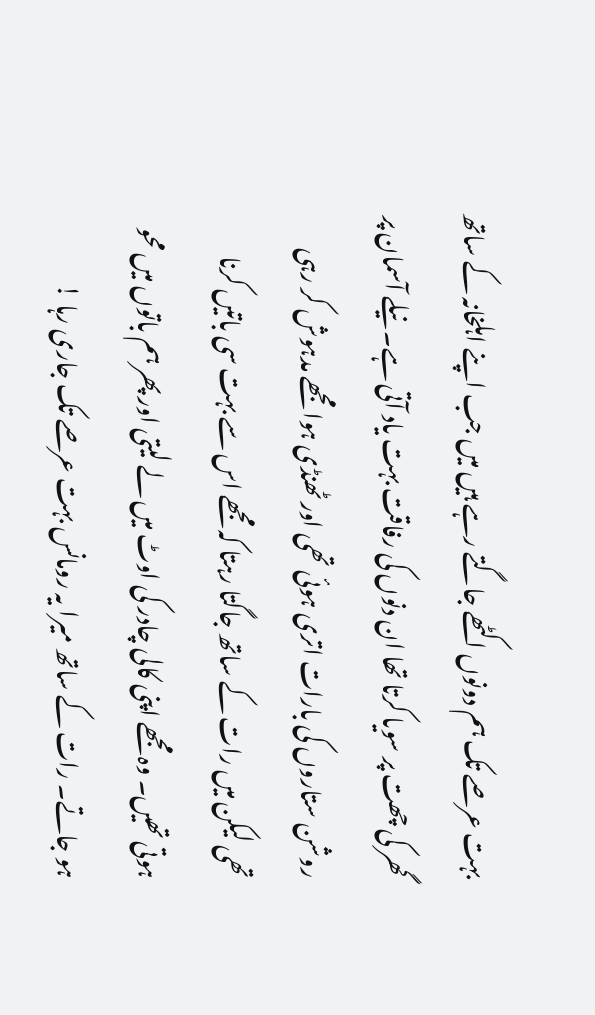بہت عرصے تک ہم دونوں اکٹھے جاگتے رہے ہیں میں جب اپنے اہلخانہ کے ساتھ گھر کی چھت پر سویا کرتا تھا ان دنوں کی رفاقت بہت یاد آتی ہے۔ نیلے آسمان پر روشن ستاروں کی بارات اتری ہوئی تھی اور ٹھنڈی ہوا مجھے مدہوش کر رہی تھی لیکن میں رات کے ساتھ جاگتا رہتا کہ مجھے اس سے بہت سی باتیں کرنا ہوتی تھیں۔ وہ مجھے اپنی کالی چادر کی اوٹ میں لے لیتی اور پھر ہم باتوں میں محو ہو جاتے۔ رات کے ساتھ میرا یہ رومانس بہت عرصے تک جاری رہا !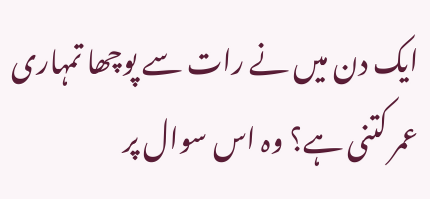ایک دن میں نے رات سے پوچھا تمہاری عمر کتنی ہے؟ وہ اس سوال پر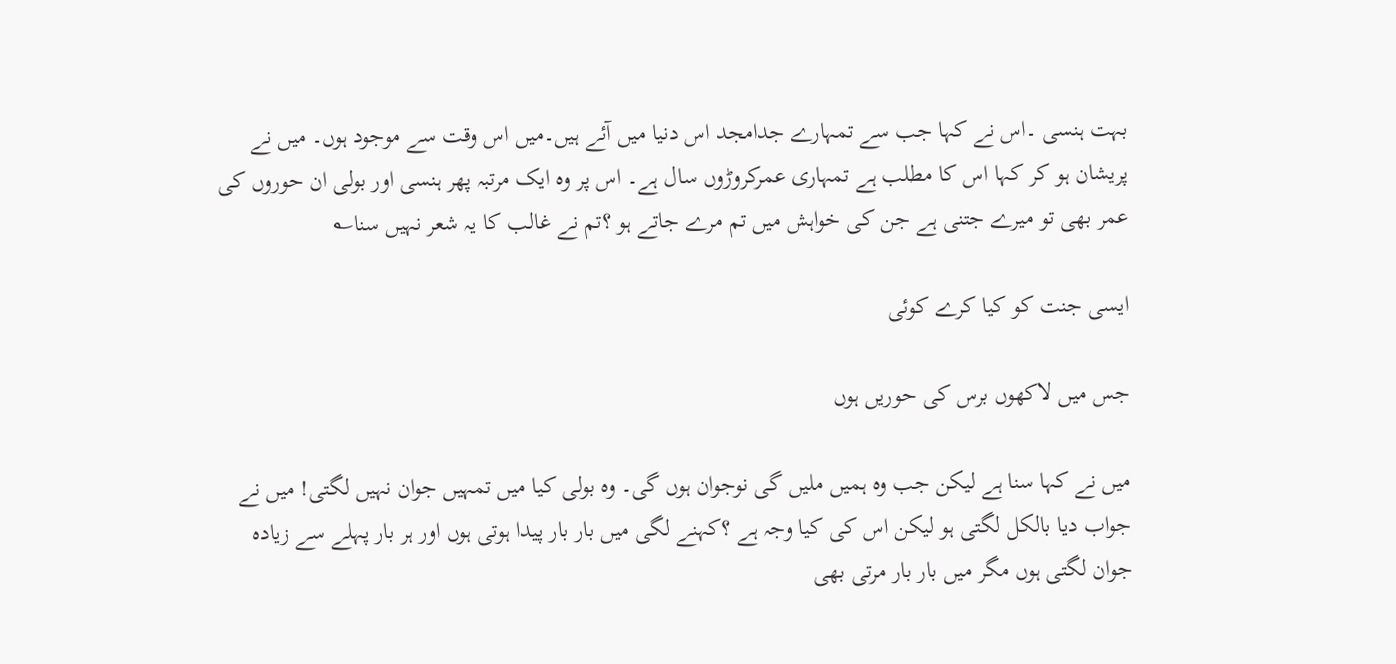بہت ہنسی ۔اس نے کہا جب سے تمہارے جدامجد اس دنیا میں آئے ہیں۔میں اس وقت سے موجود ہوں۔ میں نے پریشان ہو کر کہا اس کا مطلب ہے تمہاری عمرکروڑوں سال ہے۔ اس پر وہ ایک مرتبہ پھر ہنسی اور بولی ان حوروں کی عمر بھی تو میرے جتنی ہے جن کی خواہش میں تم مرے جاتے ہو ؟تم نے غالب کا یہ شعر نہیں سنا؎

ایسی جنت کو کیا کرے کوئی

جس میں لاکھوں برس کی حوریں ہوں

میں نے کہا سنا ہے لیکن جب وہ ہمیں ملیں گی نوجوان ہوں گی۔ وہ بولی کیا میں تمہیں جوان نہیں لگتی! میں نے جواب دیا بالکل لگتی ہو لیکن اس کی کیا وجہ ہے ؟کہنے لگی میں بار بار پیدا ہوتی ہوں اور ہر بار پہلے سے زیادہ جوان لگتی ہوں مگر میں بار بار مرتی بھی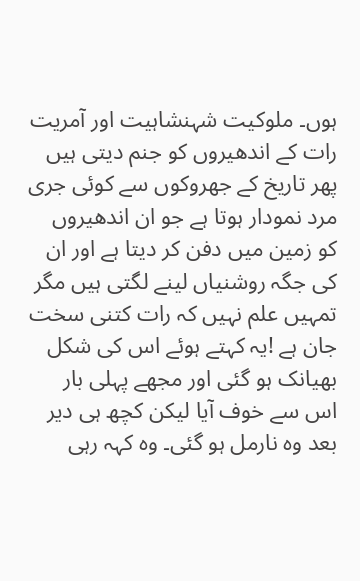ہوں۔ ملوکیت شہنشاہیت اور آمریت رات کے اندھیروں کو جنم دیتی ہیں پھر تاریخ کے جھروکوں سے کوئی جری مرد نمودار ہوتا ہے جو ان اندھیروں کو زمین میں دفن کر دیتا ہے اور ان کی جگہ روشنیاں لینے لگتی ہیں مگر تمہیں علم نہیں کہ رات کتنی سخت جان ہے !یہ کہتے ہوئے اس کی شکل بھیانک ہو گئی اور مجھے پہلی بار اس سے خوف آیا لیکن کچھ ہی دیر بعد وہ نارمل ہو گئی۔ وہ کہہ رہی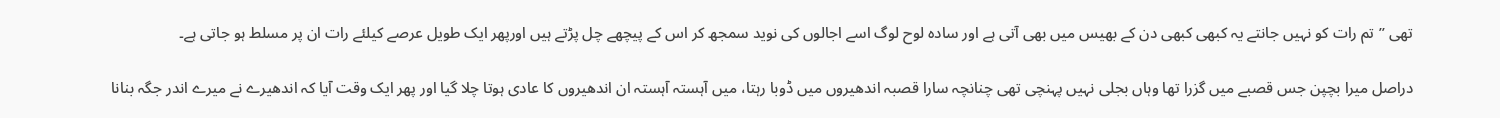تھی ’’تم رات کو نہیں جانتے یہ کبھی کبھی دن کے بھیس میں بھی آتی ہے اور سادہ لوح لوگ اسے اجالوں کی نوید سمجھ کر اس کے پیچھے چل پڑتے ہیں اورپھر ایک طویل عرصے کیلئے رات ان پر مسلط ہو جاتی ہے۔

دراصل میرا بچپن جس قصبے میں گزرا تھا وہاں بجلی نہیں پہنچی تھی چنانچہ سارا قصبہ اندھیروں میں ڈوبا رہتا، میں آہستہ آہستہ ان اندھیروں کا عادی ہوتا چلا گیا اور پھر ایک وقت آیا کہ اندھیرے نے میرے اندر جگہ بنانا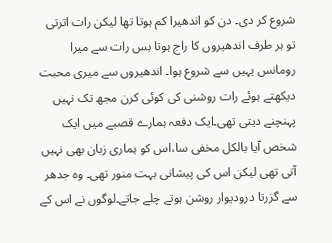شروع کر دی۔ دن کو اندھیرا کم ہوتا تھا لیکن رات اترتی تو ہر طرف اندھیروں کا راج ہوتا بس رات سے میرا رومانس یہیں سے شروع ہوا۔ اندھیروں سے میری محبت دیکھتے ہوئے رات روشنی کی کوئی کرن مجھ تک نہیں پہنچنے دیتی تھی۔ایک دفعہ ہمارے قصبے میں ایک شخص آیا بالکل مخفی سا،اس کو ہماری زبان بھی نہیں آتی تھی لیکن اس کی پیشانی بہت منور تھی۔ وہ جدھر سے گزرتا درودیوار روشن ہوتے چلے جاتے۔لوگوں نے اس کے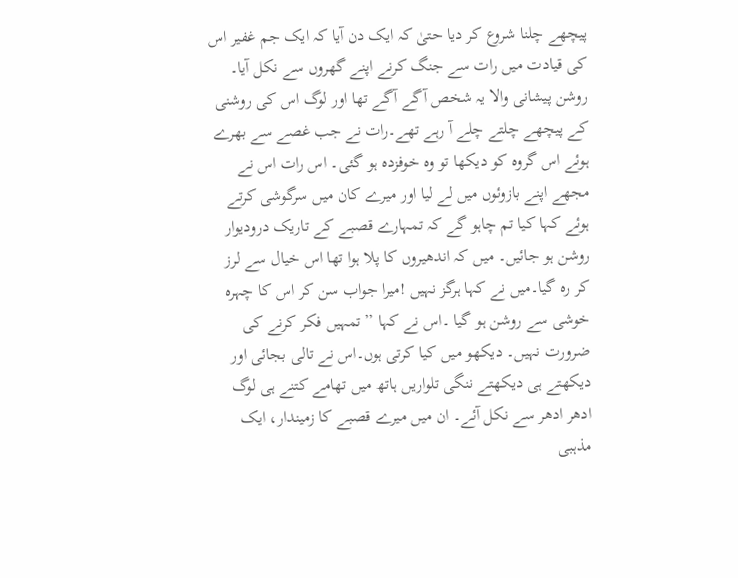پیچھے چلنا شروع کر دیا حتیٰ کہ ایک دن آیا کہ ایک جم غفیر اس کی قیادت میں رات سے جنگ کرنے اپنے گھروں سے نکل آیا۔ روشن پیشانی والا یہ شخص آگے آگے تھا اور لوگ اس کی روشنی کے پیچھے چلتے چلے آ رہے تھے۔رات نے جب غصے سے بھرے ہوئے اس گروہ کو دیکھا تو وہ خوفزدہ ہو گئی۔ اس رات اس نے مجھے اپنے بازوئوں میں لے لیا اور میرے کان میں سرگوشی کرتے ہوئے کہا کیا تم چاہو گے کہ تمہارے قصبے کے تاریک درودیوار روشن ہو جائیں۔ میں کہ اندھیروں کا پلا ہوا تھا اس خیال سے لرز کر رہ گیا۔میں نے کہا ہرگز نہیں !میرا جواب سن کر اس کا چہرہ خوشی سے روشن ہو گیا ۔اس نے کہا ’’تمہیں فکر کرنے کی ضرورت نہیں۔ دیکھو میں کیا کرتی ہوں۔اس نے تالی بجائی اور دیکھتے ہی دیکھتے ننگی تلواریں ہاتھ میں تھامے کتنے ہی لوگ ادھر ادھر سے نکل آئے۔ ان میں میرے قصبے کا زمیندار، ایک مذہبی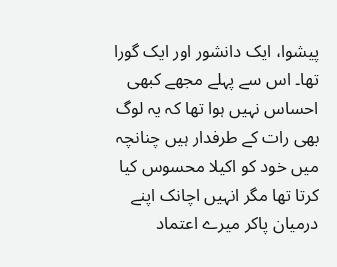پیشوا، ایک دانشور اور ایک گورا تھا۔ اس سے پہلے مجھے کبھی احساس نہیں ہوا تھا کہ یہ لوگ بھی رات کے طرفدار ہیں چنانچہ میں خود کو اکیلا محسوس کیا کرتا تھا مگر انہیں اچانک اپنے درمیان پاکر میرے اعتماد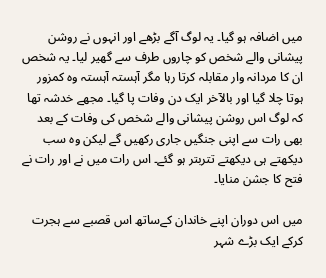میں اضافہ ہو گیا۔ یہ لوگ آگے بڑھے اور انہوں نے روشن پیشانی والے شخص کو چاروں طرف سے گھیر لیا۔ یہ شخص ان کا مردانہ وار مقابلہ کرتا رہا مگر آہستہ آہستہ وہ کمزور ہوتا چلا گیا اور بالآخر ایک دن وفات پا گیا۔ مجھے خدشہ تھا کہ لوگ اس روشن پیشانی والے شخص کی وفات کے بعد بھی رات سے اپنی جنگیں جاری رکھیں گے لیکن وہ سب دیکھتے ہی دیکھتے تتربتر ہو گئے۔ اس رات میں نے اور رات نے فتح کا جشن منایا۔

میں اس دوران اپنے خاندان کےساتھ اس قصبے سے ہجرت کرکے ایک بڑے شہر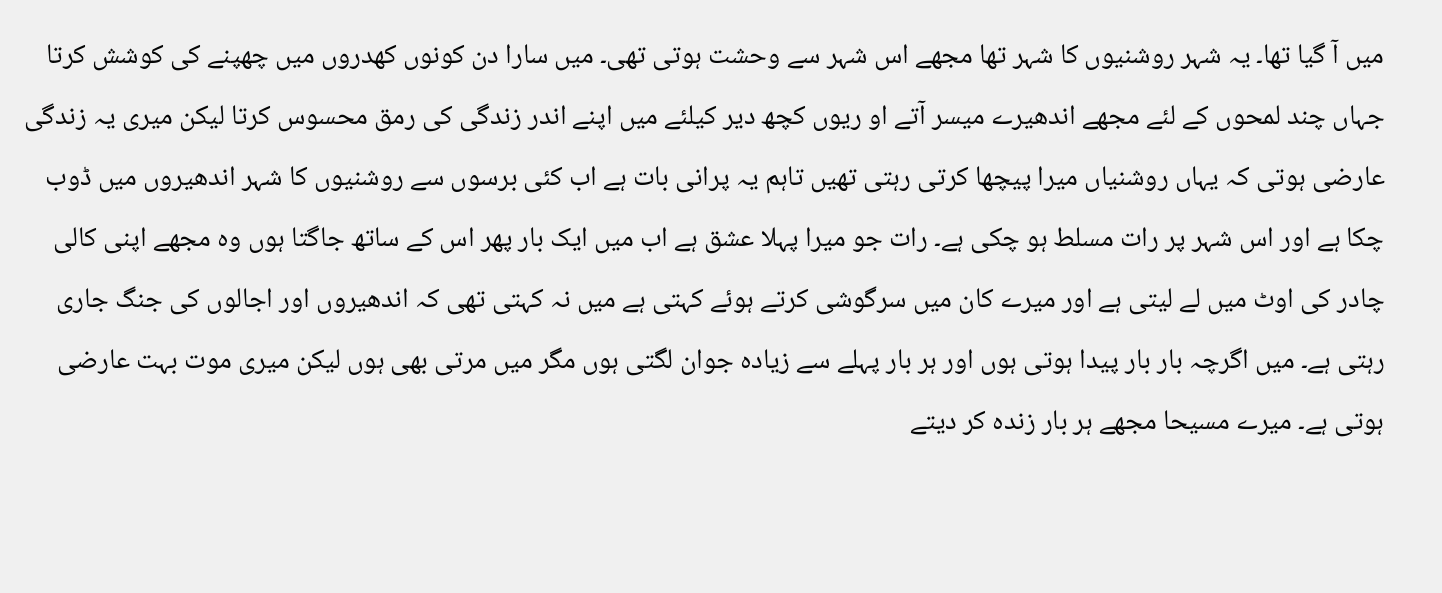میں آ گیا تھا۔ یہ شہر روشنیوں کا شہر تھا مجھے اس شہر سے وحشت ہوتی تھی۔ میں سارا دن کونوں کھدروں میں چھپنے کی کوشش کرتا جہاں چند لمحوں کے لئے مجھے اندھیرے میسر آتے او ریوں کچھ دیر کیلئے میں اپنے اندر زندگی کی رمق محسوس کرتا لیکن میری یہ زندگی عارضی ہوتی کہ یہاں روشنیاں میرا پیچھا کرتی رہتی تھیں تاہم یہ پرانی بات ہے اب کئی برسوں سے روشنیوں کا شہر اندھیروں میں ڈوب چکا ہے اور اس شہر پر رات مسلط ہو چکی ہے۔ رات جو میرا پہلا عشق ہے اب میں ایک بار پھر اس کے ساتھ جاگتا ہوں وہ مجھے اپنی کالی چادر کی اوٹ میں لے لیتی ہے اور میرے کان میں سرگوشی کرتے ہوئے کہتی ہے میں نہ کہتی تھی کہ اندھیروں اور اجالوں کی جنگ جاری رہتی ہے۔ میں اگرچہ بار بار پیدا ہوتی ہوں اور ہر بار پہلے سے زیادہ جوان لگتی ہوں مگر میں مرتی بھی ہوں لیکن میری موت بہت عارضی ہوتی ہے۔ میرے مسیحا مجھے ہر بار زندہ کر دیتے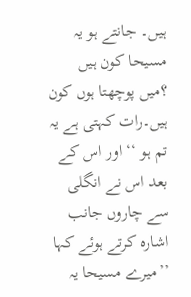ہیں۔ جانتے ہو یہ مسیحا کون ہیں ؟میں پوچھتا ہوں کون ہیں۔رات کہتی ہے یہ تم ہو ‘‘ اور اس کے بعد اس نے انگلی سے چاروں جانب اشارہ کرتے ہوئے کہا ’’میرے مسیحا یہ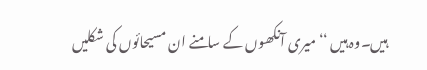ہیں۔وہ ہیں ‘‘ میری آنکھوں کے سامنے ان مسیحائوں کی شکلیں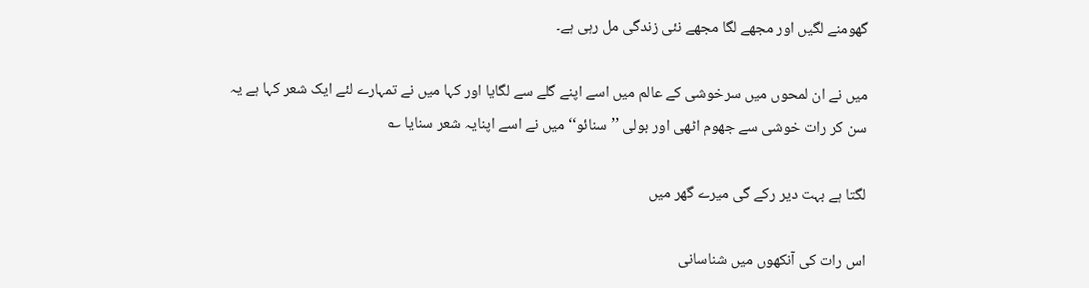گھومنے لگیں اور مجھے لگا مجھے نئی زندگی مل رہی ہے۔

میں نے ان لمحوں میں سرخوشی کے عالم میں اسے اپنے گلے سے لگایا اور کہا میں نے تمہارے لئے ایک شعر کہا ہے یہ سن کر رات خوشی سے جھوم اٹھی اور بولی ’’سنائو‘‘ میں نے اسے اپنایہ شعر سنایا ؎

لگتا ہے بہت دیر رکے گی میرے گھر میں

اس رات کی آنکھوں میں شناسانی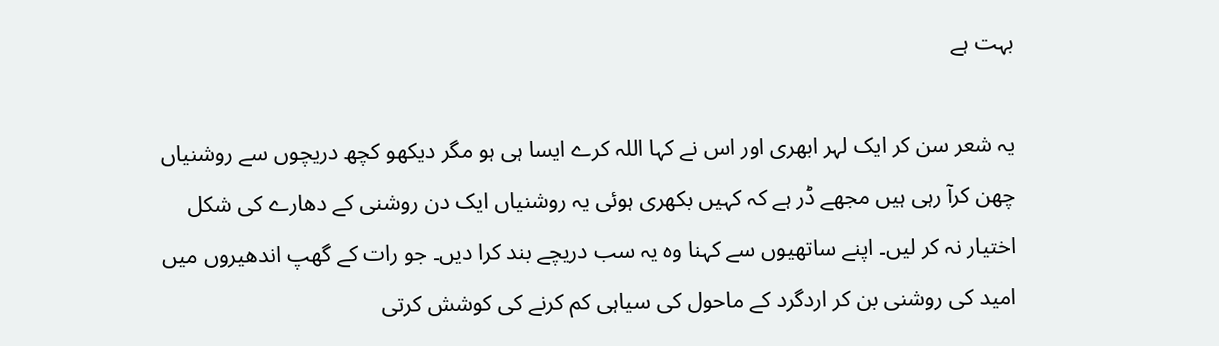بہت ہے

یہ شعر سن کر ایک لہر ابھری اور اس نے کہا اللہ کرے ایسا ہی ہو مگر دیکھو کچھ دریچوں سے روشنیاں چھن کرآ رہی ہیں مجھے ڈر ہے کہ کہیں بکھری ہوئی یہ روشنیاں ایک دن روشنی کے دھارے کی شکل اختیار نہ کر لیں۔ اپنے ساتھیوں سے کہنا وہ یہ سب دریچے بند کرا دیں۔ جو رات کے گھپ اندھیروں میں امید کی روشنی بن کر اردگرد کے ماحول کی سیاہی کم کرنے کی کوشش کرتی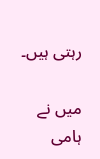رہتی ہیں۔

میں نے ہامی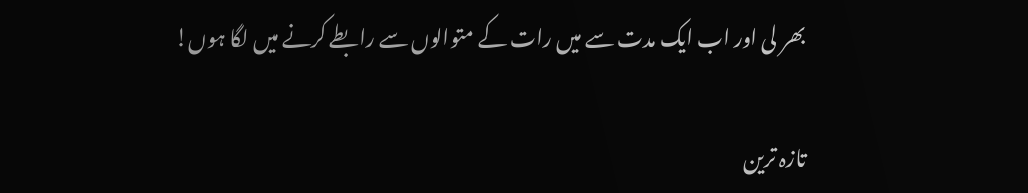بھر لی اور اب ایک مدت سے میں رات کے متوالوں سے رابطے کرنے میں لگا ہوں!

تازہ ترین